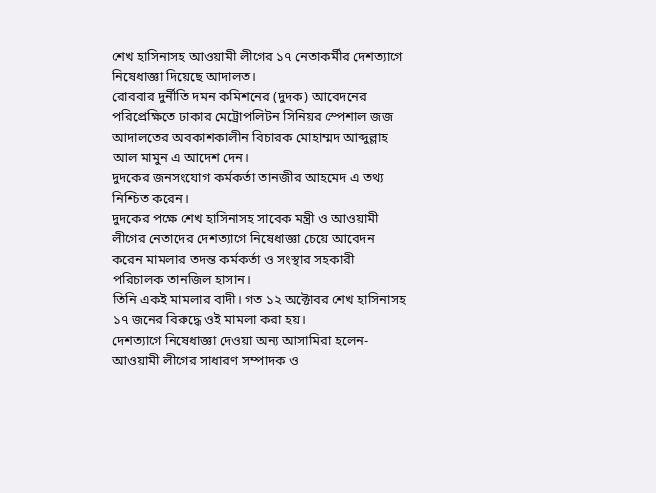শেখ হাসিনাসহ আওয়ামী লীগের ১৭ নেতাকর্মীর দেশত্যাগে নিষেধাজ্ঞা দিয়েছে আদালত।
রোববার দুর্নীতি দমন কমিশনের (দুদক) আবেদনের পরিপ্রেক্ষিতে ঢাকার মেট্রোপলিটন সিনিয়র স্পেশাল জজ আদালতের অবকাশকালীন বিচারক মোহাম্মদ আব্দুল্লাহ আল মামুন এ আদেশ দেন।
দুদকের জনসংযোগ কর্মকর্তা তানজীর আহমেদ এ তথ্য নিশ্চিত করেন।
দুদকের পক্ষে শেখ হাসিনাসহ সাবেক মন্ত্রী ও আওয়ামী লীগের নেতাদের দেশত্যাগে নিষেধাজ্ঞা চেয়ে আবেদন করেন মামলার তদন্ত কর্মকর্তা ও সংস্থার সহকারী পরিচালক তানজিল হাসান।
তিনি একই মামলার বাদী। গত ১২ অক্টোবর শেখ হাসিনাসহ ১৭ জনের বিরুদ্ধে ওই মামলা করা হয়।
দেশত্যাগে নিষেধাজ্ঞা দেওয়া অন্য আসামিরা হলেন- আওয়ামী লীগের সাধারণ সম্পাদক ও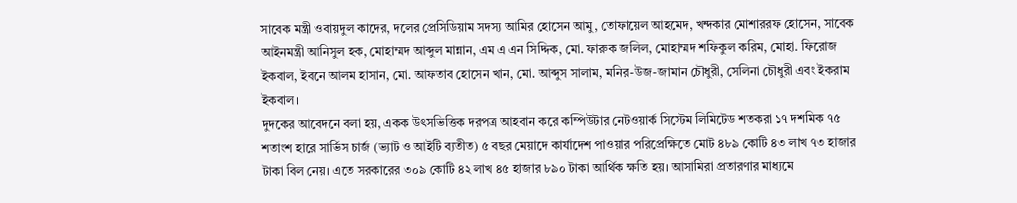সাবেক মন্ত্রী ওবায়দুল কাদের, দলের প্রেসিডিয়াম সদস্য আমির হোসেন আমু, তোফায়েল আহমেদ, খন্দকার মোশাররফ হোসেন, সাবেক আইনমন্ত্রী আনিসুল হক, মোহাম্মদ আব্দুল মান্নান, এম এ এন সিদ্দিক, মো. ফারুক জলিল, মোহাম্মদ শফিকুল করিম, মোহা. ফিরোজ ইকবাল, ইবনে আলম হাসান, মো. আফতাব হোসেন খান, মো. আব্দুস সালাম, মনির-উজ-জামান চৌধুরী, সেলিনা চৌধুরী এবং ইকরাম ইকবাল।
দুদকের আবেদনে বলা হয়, একক উৎসভিত্তিক দরপত্র আহবান করে কম্পিউটার নেটওয়ার্ক সিস্টেম লিমিটেড শতকরা ১৭ দশমিক ৭৫ শতাংশ হারে সার্ভিস চার্জ (ভ্যাট ও আইটি ব্যতীত) ৫ বছর মেয়াদে কার্যাদেশ পাওয়ার পরিপ্রেক্ষিতে মোট ৪৮৯ কোটি ৪৩ লাখ ৭৩ হাজার টাকা বিল নেয়। এতে সরকারের ৩০৯ কোটি ৪২ লাখ ৪৫ হাজার ৮৯০ টাকা আর্থিক ক্ষতি হয়। আসামিরা প্রতারণার মাধ্যমে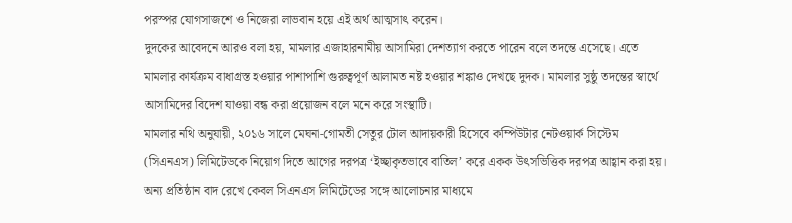পরস্পর যোগসাজশে ও নিজেরা লাভবান হয়ে এই অর্থ আত্মসাৎ করেন।
দুদকের আবেদনে আরও বলা হয়, মামলার এজাহারনামীয় আসামিরা দেশত্যাগ করতে পারেন বলে তদন্তে এসেছে। এতে মামলার কার্যক্রম বাধাগ্রস্ত হওয়ার পাশাপাশি গুরুত্বপূর্ণ আলামত নষ্ট হওয়ার শঙ্কাও দেখছে দুদক। মামলার সুষ্ঠু তদন্তের স্বার্থে আসামিদের বিদেশ যাওয়া বন্ধ করা প্রয়োজন বলে মনে করে সংস্থাটি।
মামলার নথি অনুযায়ী, ২০১৬ সালে মেঘনা-গোমতী সেতুর টোল আদায়কারী হিসেবে কম্পিউটার নেটওয়ার্ক সিস্টেম (সিএনএস) লিমিটেডকে নিয়োগ দিতে আগের দরপত্র ‘ইচ্ছাকৃতভাবে বাতিল’ করে একক উৎসভিত্তিক দরপত্র আহ্বান করা হয়।
অন্য প্রতিষ্ঠান বাদ রেখে কেবল সিএনএস লিমিটেডের সঙ্গে আলোচনার মাধ্যমে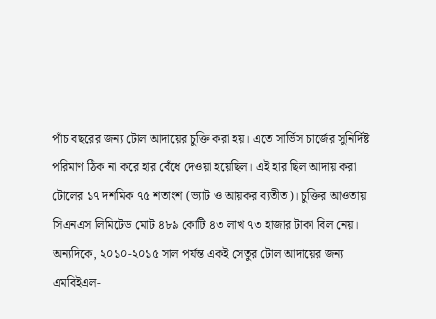পাঁচ বছরের জন্য টোল আদায়ের চুক্তি করা হয়। এতে সার্ভিস চার্জের সুনির্দিষ্ট পরিমাণ ঠিক না করে হার বেঁধে দেওয়া হয়েছিল। এই হার ছিল আদায় করা টোলের ১৭ দশমিক ৭৫ শতাংশ (ভ্যাট ও আয়কর ব্যতীত)। চুক্তির আওতায় সিএনএস লিমিটেড মোট ৪৮৯ কোটি ৪৩ লাখ ৭৩ হাজার টাকা বিল নেয়।
অন্যদিকে, ২০১০-২০১৫ সাল পর্যন্ত একই সেতুর টোল আদায়ের জন্য এমবিইএল-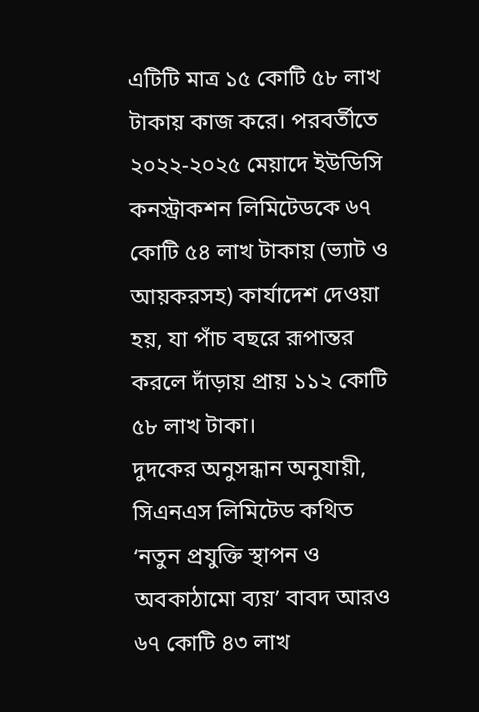এটিটি মাত্র ১৫ কোটি ৫৮ লাখ টাকায় কাজ করে। পরবর্তীতে ২০২২-২০২৫ মেয়াদে ইউডিসি কনস্ট্রাকশন লিমিটেডকে ৬৭ কোটি ৫৪ লাখ টাকায় (ভ্যাট ও আয়করসহ) কার্যাদেশ দেওয়া হয়, যা পাঁচ বছরে রূপান্তর করলে দাঁড়ায় প্রায় ১১২ কোটি ৫৮ লাখ টাকা।
দুদকের অনুসন্ধান অনুযায়ী, সিএনএস লিমিটেড কথিত ‘নতুন প্রযুক্তি স্থাপন ও অবকাঠামো ব্যয়’ বাবদ আরও ৬৭ কোটি ৪৩ লাখ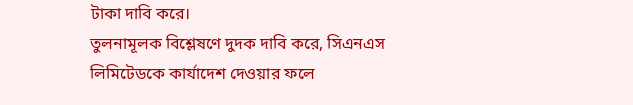টাকা দাবি করে।
তুলনামূলক বিশ্লেষণে দুদক দাবি করে, সিএনএস লিমিটেডকে কার্যাদেশ দেওয়ার ফলে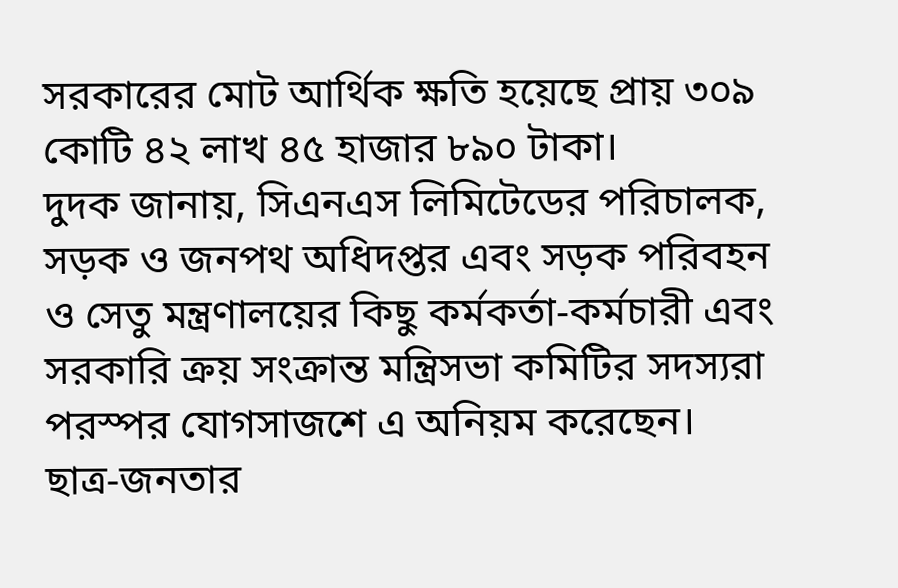সরকারের মোট আর্থিক ক্ষতি হয়েছে প্রায় ৩০৯ কোটি ৪২ লাখ ৪৫ হাজার ৮৯০ টাকা।
দুদক জানায়, সিএনএস লিমিটেডের পরিচালক, সড়ক ও জনপথ অধিদপ্তর এবং সড়ক পরিবহন ও সেতু মন্ত্রণালয়ের কিছু কর্মকর্তা-কর্মচারী এবং সরকারি ক্রয় সংক্রান্ত মন্ত্রিসভা কমিটির সদস্যরা পরস্পর যোগসাজশে এ অনিয়ম করেছেন।
ছাত্র-জনতার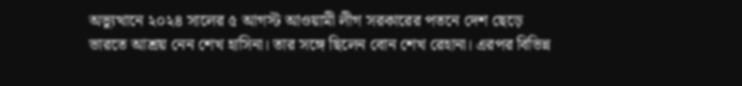অভ্যুত্থানে ২০২৪ সালের ৫ আগস্ট আওয়ামী লীগ সরকারের পতনে দেশ ছেড়ে ভারতে আশ্রয় নেন শেখ হাসিনা। তার সঙ্গে ছিলেন বোন শেখ রেহানা। এরপর বিভিন্ন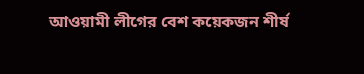আওয়ামী লীগের বেশ কয়েকজন শীর্ষ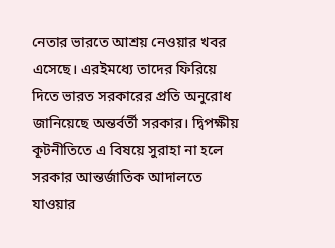নেতার ভারতে আশ্রয় নেওয়ার খবর এসেছে। এরইমধ্যে তাদের ফিরিয়ে দিতে ভারত সরকারের প্রতি অনুরোধ জানিয়েছে অন্তর্বর্তী সরকার। দ্বিপক্ষীয় কূটনীতিতে এ বিষয়ে সুরাহা না হলে সরকার আন্তর্জাতিক আদালতে যাওয়ার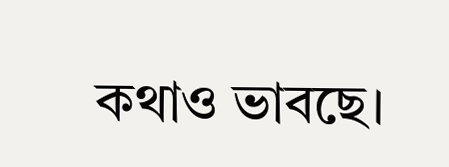কথাও ভাবছে।